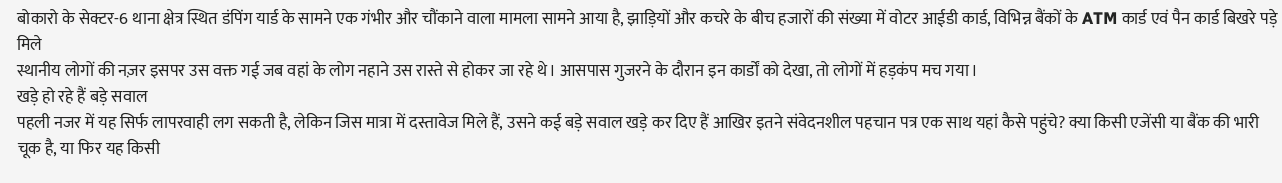बोकारो के सेक्टर-6 थाना क्षेत्र स्थित डंपिंग यार्ड के सामने एक गंभीर और चौंकाने वाला मामला सामने आया है, झाड़ियों और कचरे के बीच हजारों की संख्या में वोटर आईडी कार्ड, विभिन्न बैंकों के ATM कार्ड एवं पैन कार्ड बिखरे पड़े मिले
स्थानीय लोगों की नज़र इसपर उस वक्त गई जब वहां के लोग नहाने उस रास्ते से होकर जा रहे थे। आसपास गुजरने के दौरान इन कार्डों को देखा, तो लोगों में हड़कंप मच गया।
खड़े हो रहे हैं बड़े सवाल
पहली नजर में यह सिर्फ लापरवाही लग सकती है, लेकिन जिस मात्रा में दस्तावेज मिले हैं, उसने कई बड़े सवाल खड़े कर दिए हैं आखिर इतने संवेदनशील पहचान पत्र एक साथ यहां कैसे पहुंचे? क्या किसी एजेंसी या बैंक की भारी चूक है, या फिर यह किसी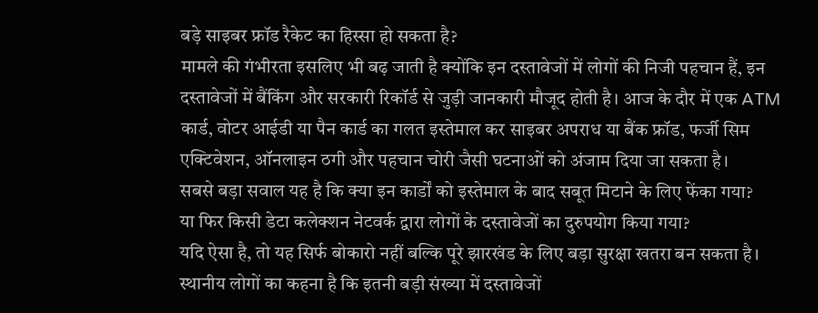बड़े साइबर फ्रॉड रैकेट का हिस्सा हो सकता है?
मामले की गंभीरता इसलिए भी बढ़ जाती है क्योंकि इन दस्तावेजों में लोगों की निजी पहचान हैं, इन दस्तावेजों में बैंकिंग और सरकारी रिकॉर्ड से जुड़ी जानकारी मौजूद होती है। आज के दौर में एक ATM कार्ड, वोटर आईडी या पैन कार्ड का गलत इस्तेमाल कर साइबर अपराध या बैंक फ्रॉड, फर्जी सिम एक्टिवेशन, ऑनलाइन ठगी और पहचान चोरी जैसी घटनाओं को अंजाम दिया जा सकता है।
सबसे बड़ा सवाल यह है कि क्या इन कार्डों को इस्तेमाल के बाद सबूत मिटाने के लिए फेंका गया?
या फिर किसी डेटा कलेक्शन नेटवर्क द्वारा लोगों के दस्तावेजों का दुरुपयोग किया गया?
यदि ऐसा है, तो यह सिर्फ बोकारो नहीं बल्कि पूरे झारखंड के लिए बड़ा सुरक्षा खतरा बन सकता है।
स्थानीय लोगों का कहना है कि इतनी बड़ी संख्या में दस्तावेजों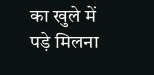का खुले में पड़े मिलना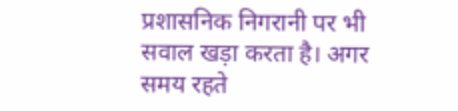प्रशासनिक निगरानी पर भी सवाल खड़ा करता है। अगर समय रहते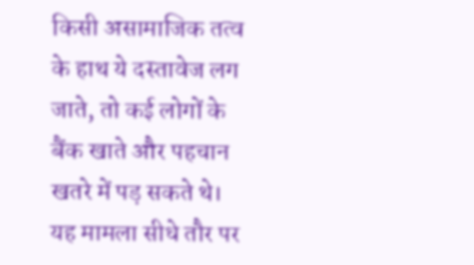किसी असामाजिक तत्व के हाथ ये दस्तावेज लग जाते, तो कई लोगों के बैंक खाते और पहचान खतरे में पड़ सकते थे।
यह मामला सीधे तौर पर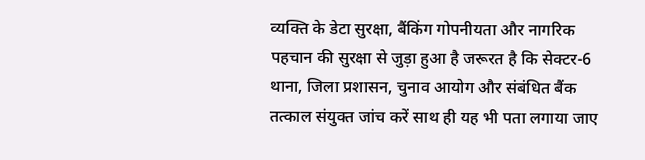व्यक्ति के डेटा सुरक्षा, बैंकिंग गोपनीयता और नागरिक पहचान की सुरक्षा से जुड़ा हुआ है जरूरत है कि सेक्टर-6 थाना, जिला प्रशासन, चुनाव आयोग और संबंधित बैंक तत्काल संयुक्त जांच करें साथ ही यह भी पता लगाया जाए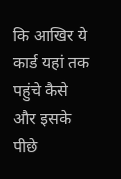कि आखिर ये कार्ड यहां तक पहुंचे कैसे और इसके पीछे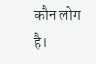कौन लोग है।